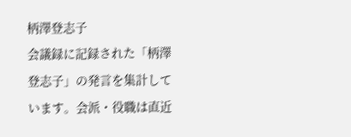柄澤登志子
会議録に記録された「柄澤登志子」の発言を集計しています。会派・役職は直近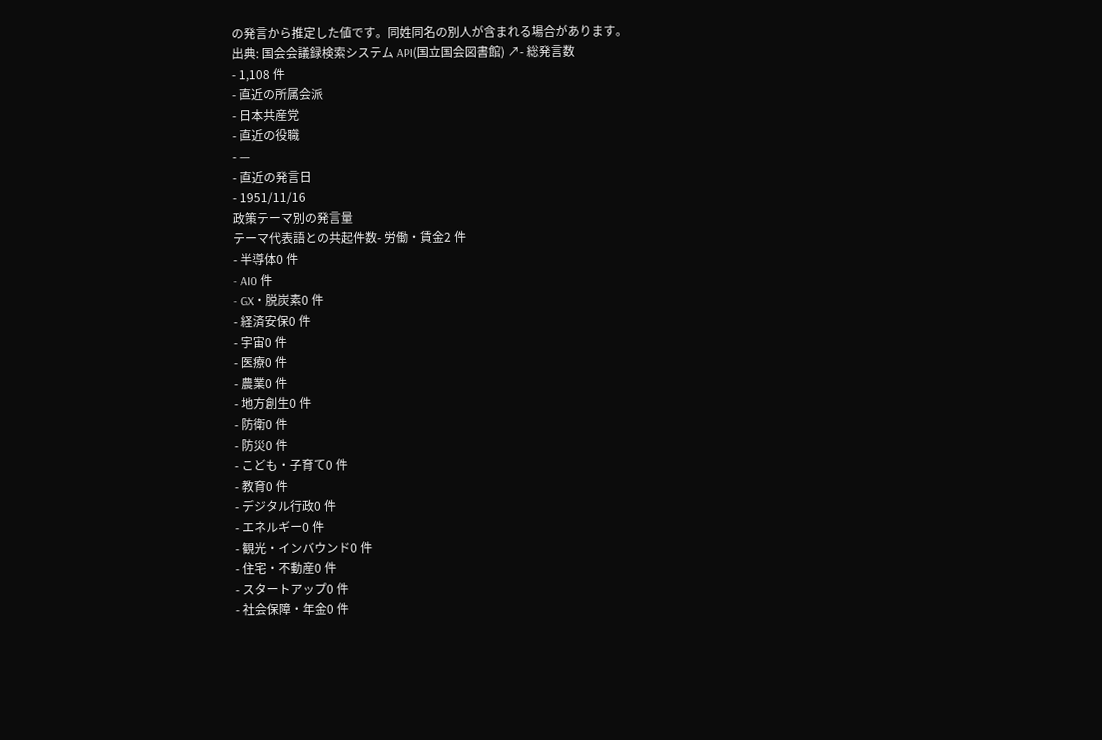の発言から推定した値です。同姓同名の別人が含まれる場合があります。
出典: 国会会議録検索システム API(国立国会図書館) ↗- 総発言数
- 1,108 件
- 直近の所属会派
- 日本共産党
- 直近の役職
- —
- 直近の発言日
- 1951/11/16
政策テーマ別の発言量
テーマ代表語との共起件数- 労働・賃金2 件
- 半導体0 件
- AI0 件
- GX・脱炭素0 件
- 経済安保0 件
- 宇宙0 件
- 医療0 件
- 農業0 件
- 地方創生0 件
- 防衛0 件
- 防災0 件
- こども・子育て0 件
- 教育0 件
- デジタル行政0 件
- エネルギー0 件
- 観光・インバウンド0 件
- 住宅・不動産0 件
- スタートアップ0 件
- 社会保障・年金0 件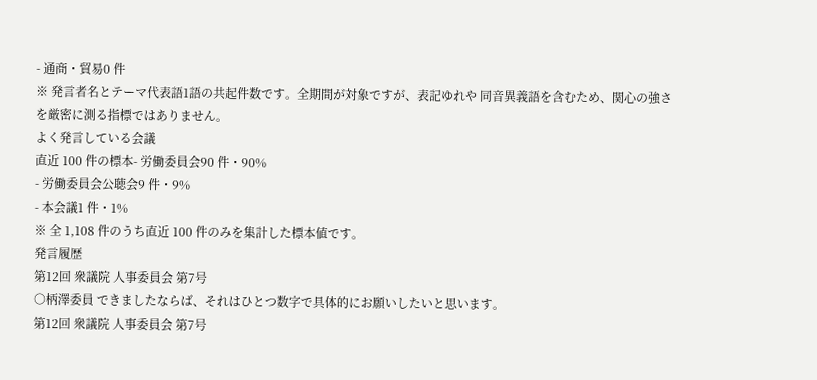- 通商・貿易0 件
※ 発言者名とテーマ代表語1語の共起件数です。全期間が対象ですが、表記ゆれや 同音異義語を含むため、関心の強さを厳密に測る指標ではありません。
よく発言している会議
直近 100 件の標本- 労働委員会90 件・90%
- 労働委員会公聴会9 件・9%
- 本会議1 件・1%
※ 全 1,108 件のうち直近 100 件のみを集計した標本値です。
発言履歴
第12回 衆議院 人事委員会 第7号
○柄澤委員 できましたならば、それはひとつ数字で具体的にお願いしたいと思います。
第12回 衆議院 人事委員会 第7号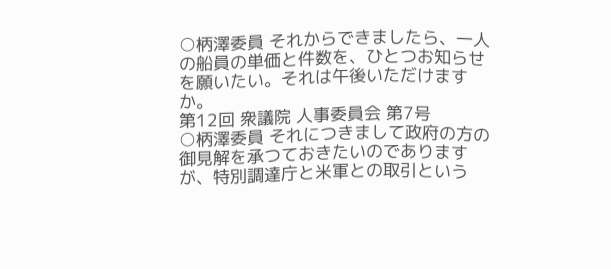○柄澤委員 それからできましたら、一人の船員の単価と件数を、ひとつお知らせを願いたい。それは午後いただけますか。
第12回 衆議院 人事委員会 第7号
○柄澤委員 それにつきまして政府の方の御見解を承つておきたいのでありますが、特別調達庁と米軍との取引という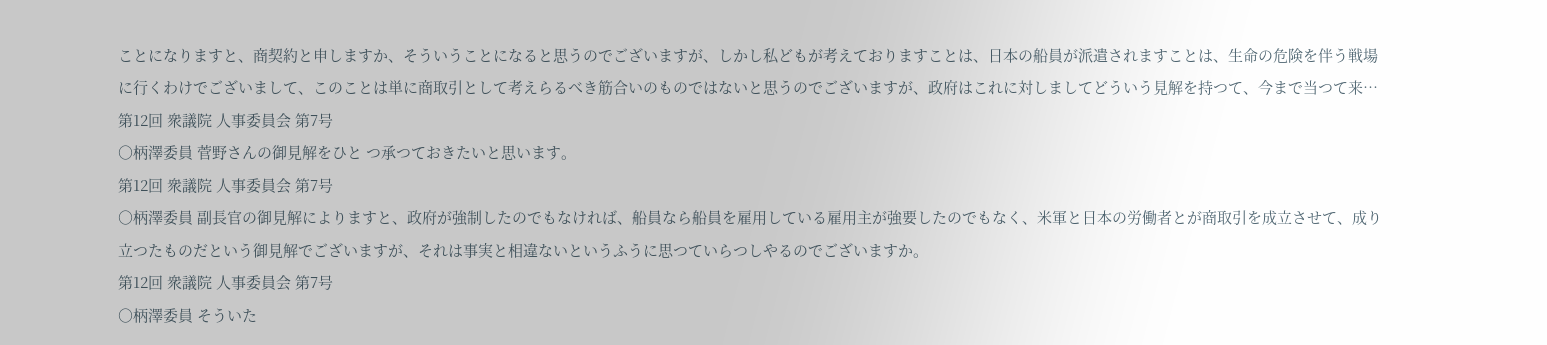ことになりますと、商契約と申しますか、そういうことになると思うのでございますが、しかし私どもが考えておりますことは、日本の船員が派遣されますことは、生命の危険を伴う戦場に行くわけでございまして、このことは単に商取引として考えらるべき筋合いのものではないと思うのでございますが、政府はこれに対しましてどういう見解を持つて、今まで当つて来…
第12回 衆議院 人事委員会 第7号
○柄澤委員 菅野さんの御見解をひと つ承つておきたいと思います。
第12回 衆議院 人事委員会 第7号
○柄澤委員 副長官の御見解によりますと、政府が強制したのでもなければ、船員なら船員を雇用している雇用主が強要したのでもなく、米軍と日本の労働者とが商取引を成立させて、成り立つたものだという御見解でございますが、それは事実と相違ないというふうに思つていらつしやるのでございますか。
第12回 衆議院 人事委員会 第7号
○柄澤委員 そういた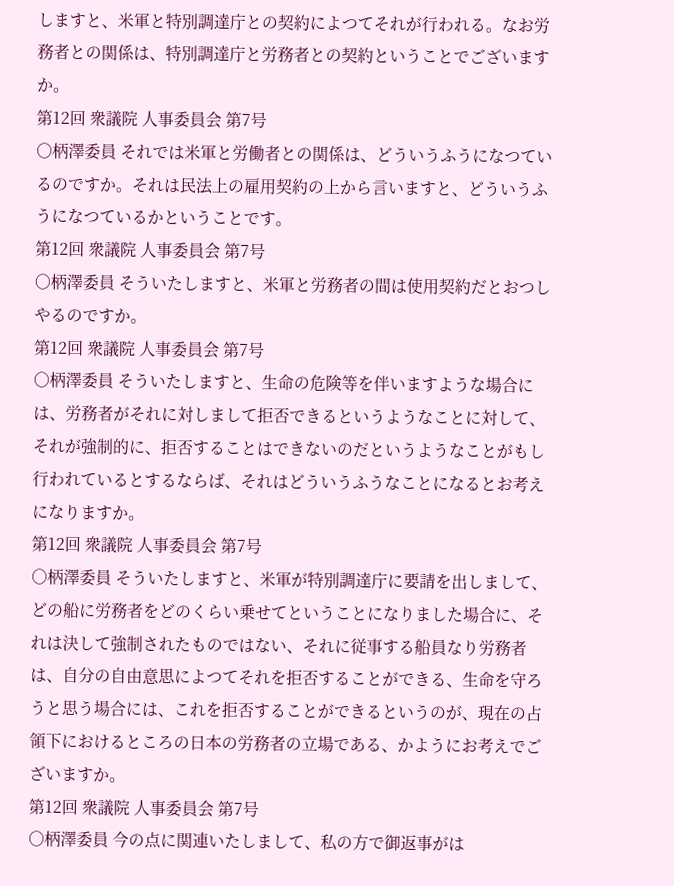しますと、米軍と特別調達庁との契約によつてそれが行われる。なお労務者との関係は、特別調達庁と労務者との契約ということでございますか。
第12回 衆議院 人事委員会 第7号
○柄澤委員 それでは米軍と労働者との関係は、どういうふうになつているのですか。それは民法上の雇用契約の上から言いますと、どういうふうになつているかということです。
第12回 衆議院 人事委員会 第7号
○柄澤委員 そういたしますと、米軍と労務者の間は使用契約だとおつしやるのですか。
第12回 衆議院 人事委員会 第7号
○柄澤委員 そういたしますと、生命の危険等を伴いますような場合には、労務者がそれに対しまして拒否できるというようなことに対して、それが強制的に、拒否することはできないのだというようなことがもし行われているとするならば、それはどういうふうなことになるとお考えになりますか。
第12回 衆議院 人事委員会 第7号
○柄澤委員 そういたしますと、米軍が特別調達庁に要請を出しまして、どの船に労務者をどのくらい乗せてということになりました場合に、それは決して強制されたものではない、それに従事する船員なり労務者は、自分の自由意思によつてそれを拒否することができる、生命を守ろうと思う場合には、これを拒否することができるというのが、現在の占領下におけるところの日本の労務者の立場である、かようにお考えでございますか。
第12回 衆議院 人事委員会 第7号
○柄澤委員 今の点に関連いたしまして、私の方で御返事がは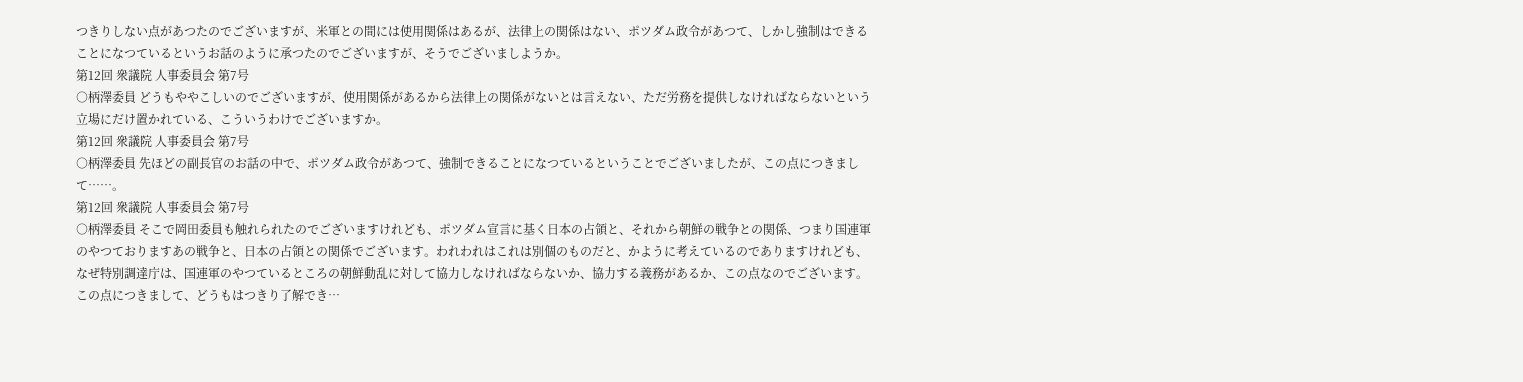つきりしない点があつたのでございますが、米軍との間には使用関係はあるが、法律上の関係はない、ポツダム政令があつて、しかし強制はできることになつているというお話のように承つたのでございますが、そうでございましようか。
第12回 衆議院 人事委員会 第7号
○柄澤委員 どうもややこしいのでございますが、使用関係があるから法律上の関係がないとは言えない、ただ労務を提供しなければならないという立場にだけ置かれている、こういうわけでございますか。
第12回 衆議院 人事委員会 第7号
○柄澤委員 先ほどの副長官のお話の中で、ポツダム政令があつて、強制できることになつているということでございましたが、この点につきまして……。
第12回 衆議院 人事委員会 第7号
○柄澤委員 そこで岡田委員も触れられたのでございますけれども、ポツダム宣言に基く日本の占領と、それから朝鮮の戦争との関係、つまり国連軍のやつておりますあの戦争と、日本の占領との関係でございます。われわれはこれは別個のものだと、かように考えているのでありますけれども、なぜ特別調達庁は、国連軍のやつているところの朝鮮動乱に対して協力しなければならないか、協力する義務があるか、この点なのでございます。この点につきまして、どうもはつきり了解でき…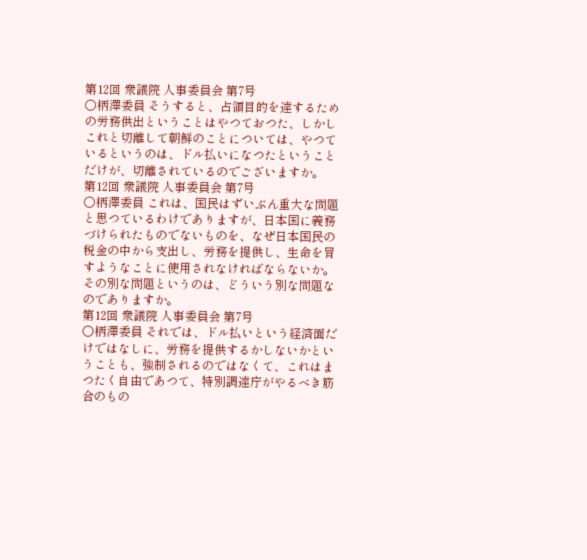第12回 衆議院 人事委員会 第7号
○柄澤委員 そうすると、占領目的を達するための労務供出ということはやつておつた、しかしこれと切離して朝鮮のことについては、やつているというのは、ドル払いになつたということだけが、切離されているのでございますか。
第12回 衆議院 人事委員会 第7号
○柄澤委員 これは、国民はずいぶん重大な問題と思つているわけでありますが、日本国に義務づけられたものでないものを、なぜ日本国民の税金の中から支出し、労務を提供し、生命を冐すようなことに使用されなければならないか。その別な問題というのは、どういう別な問題なのでありますか。
第12回 衆議院 人事委員会 第7号
○柄澤委員 それでは、ドル払いという経済面だけではなしに、労務を提供するかしないかということも、強制されるのではなくて、これはまつたく自由であつて、特別調達庁がやるべき筋合のもの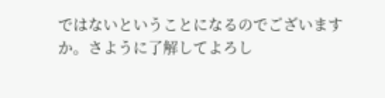ではないということになるのでございますか。さように了解してよろし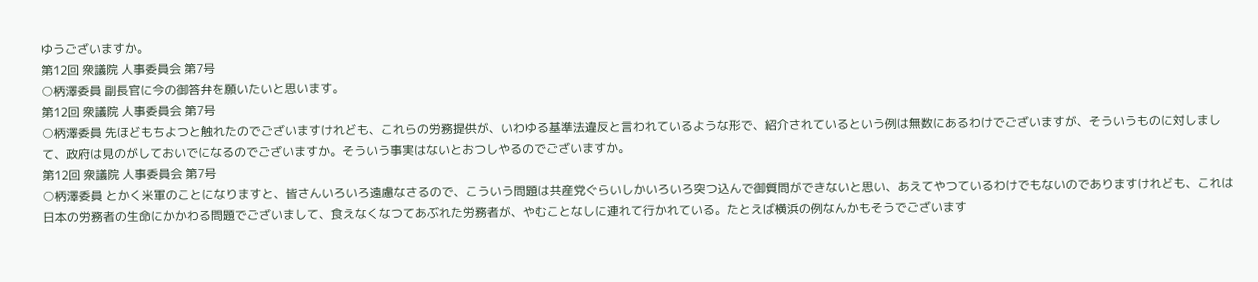ゆうございますか。
第12回 衆議院 人事委員会 第7号
○柄澤委員 副長官に今の御答弁を願いたいと思います。
第12回 衆議院 人事委員会 第7号
○柄澤委員 先ほどもちよつと触れたのでございますけれども、これらの労務提供が、いわゆる基準法違反と言われているような形で、紹介されているという例は無数にあるわけでございますが、そういうものに対しまして、政府は見のがしておいでになるのでございますか。そういう事実はないとおつしやるのでございますか。
第12回 衆議院 人事委員会 第7号
○柄澤委員 とかく米軍のことになりますと、皆さんいろいろ遠慮なさるので、こういう問題は共産党ぐらいしかいろいろ突つ込んで御質問ができないと思い、あえてやつているわけでもないのでありますけれども、これは日本の労務者の生命にかかわる問題でございまして、食えなくなつてあぶれた労務者が、やむことなしに連れて行かれている。たとえば横浜の例なんかもそうでございます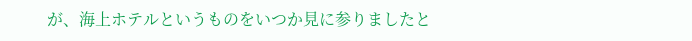が、海上ホテルというものをいつか見に参りましたと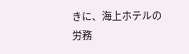きに、海上ホテルの労務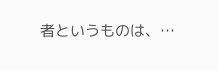者というものは、…